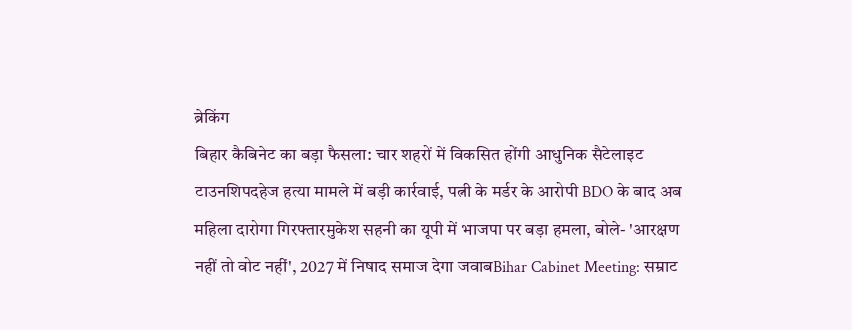ब्रेकिंग
बिहार कैबिनेट का बड़ा फैसला: चार शहरों में विकसित होंगी आधुनिक सैटेलाइट टाउनशिपदहेज हत्या मामले में बड़ी कार्रवाई, पत्नी के मर्डर के आरोपी BDO के बाद अब महिला दारोगा गिरफ्तारमुकेश सहनी का यूपी में भाजपा पर बड़ा हमला, बोले- 'आरक्षण नहीं तो वोट नहीं', 2027 में निषाद समाज देगा जवाबBihar Cabinet Meeting: सम्राट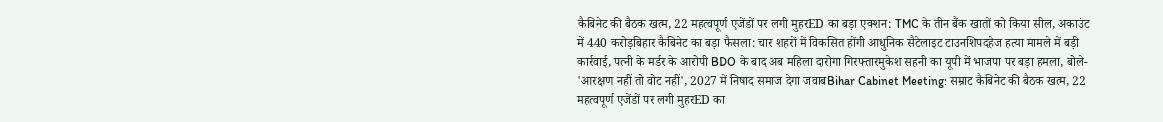कैबिनेट की बैठक खत्म, 22 महत्वपूर्ण एजेंडों पर लगी मुहरED का बड़ा एक्शन: TMC के तीन बैंक खातों को किया सील, अकाउंट में 440 करोड़बिहार कैबिनेट का बड़ा फैसला: चार शहरों में विकसित होंगी आधुनिक सैटेलाइट टाउनशिपदहेज हत्या मामले में बड़ी कार्रवाई, पत्नी के मर्डर के आरोपी BDO के बाद अब महिला दारोगा गिरफ्तारमुकेश सहनी का यूपी में भाजपा पर बड़ा हमला, बोले- 'आरक्षण नहीं तो वोट नहीं', 2027 में निषाद समाज देगा जवाबBihar Cabinet Meeting: सम्राट कैबिनेट की बैठक खत्म, 22 महत्वपूर्ण एजेंडों पर लगी मुहरED का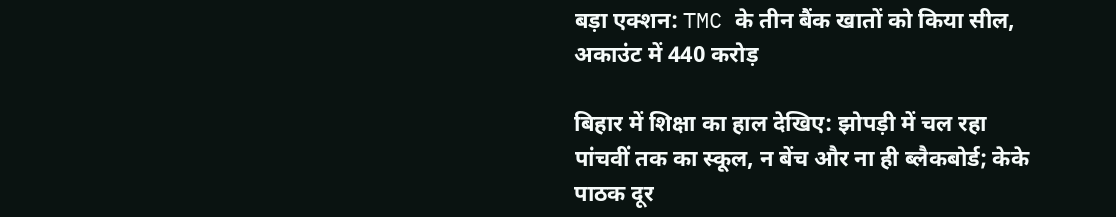बड़ा एक्शन: TMC के तीन बैंक खातों को किया सील, अकाउंट में 440 करोड़

बिहार में शिक्षा का हाल देखिए: झोपड़ी में चल रहा पांचवीं तक का स्कूल, न बेंच और ना ही ब्लैकबोर्ड; केके पाठक दूर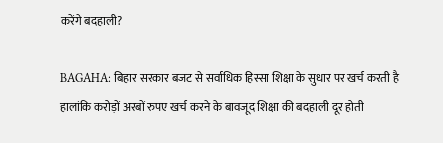करेंगे बदहाली?

BAGAHA: बिहार सरकार बजट से सर्वाधिक हिस्सा शिक्षा के सुधार पर खर्च करती है हालांकि करोड़ों अरबों रुपए खर्च करने के बावजूद शिक्षा की बदहाली दूर होती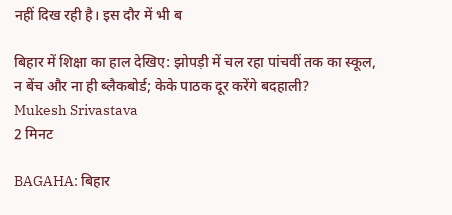नहीं दिख रही है। इस दौर में भी ब

बिहार में शिक्षा का हाल देखिए: झोपड़ी में चल रहा पांचवीं तक का स्कूल, न बेंच और ना ही ब्लैकबोर्ड; केके पाठक दूर करेंगे बदहाली?
Mukesh Srivastava
2 मिनट

BAGAHA: बिहार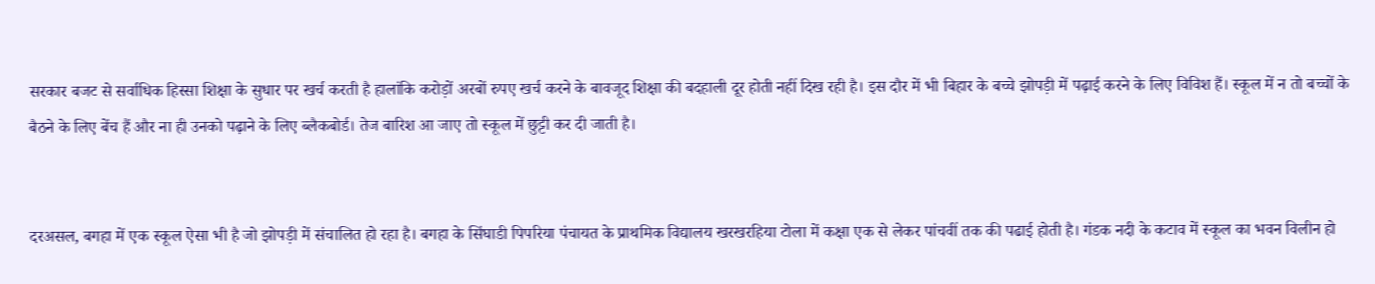सरकार बजट से सर्वाधिक हिस्सा शिक्षा के सुधार पर खर्च करती है हालांकि करोड़ों अरबों रुपए खर्च करने के बावजूद शिक्षा की बदहाली दूर होती नहीं दिख रही है। इस दौर में भी बिहार के बच्चे झोपड़ी में पढ़ाई करने के लिए विविश हैं। स्कूल में न तो बच्चों के बैठने के लिए बेंच हैं और ना ही उनको पढ़ाने के लिए ब्लैकबोर्ड। तेज बारिश आ जाए तो स्कूल में छुट्टी कर दी जाती है।


दरअसल, बगहा में एक स्कूल ऐसा भी है जो झोपड़ी में संचालित हो रहा है। बगहा के सिंघाडी पिपरिया पंचायत के प्राथमिक विद्यालय खरखरहिया टोला में कक्षा एक से लेकर पांचवीं तक की पढाई होती है। गंडक नदी के कटाव में स्कूल का भवन विलीन हो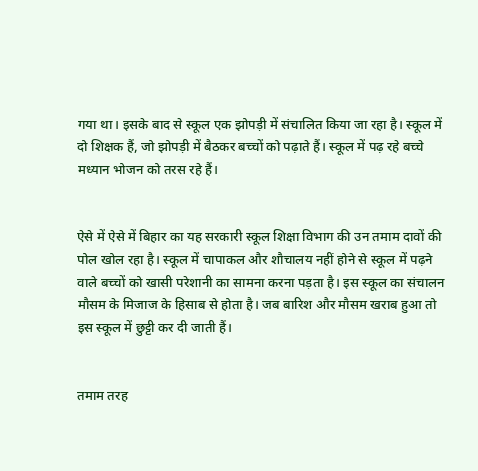गया था। इसके बाद से स्कूल एक झोपड़ी में संचालित किया जा रहा है। स्कूल में दो शिक्षक हैं, जो झोपड़ी में बैठकर बच्चों को पढ़ाते हैं। स्कूल में पढ़ रहे बच्चे मध्यान भोजन को तरस रहे हैं।


ऐसे में ऐसे में बिहार का यह सरकारी स्कूल शिक्षा विभाग की उन तमाम दावों की पोल खोल रहा है। स्कूल में चापाकल और शौचालय नहीं होने से स्कूल में पढ़ने वाले बच्चों को खासी परेशानी का सामना करना पड़ता है। इस स्कूल का संचालन मौसम के मिजाज के हिसाब से होता है। जब बारिश और मौसम खराब हुआ तो इस स्कूल में छुट्टी कर दी जाती हैं।


तमाम तरह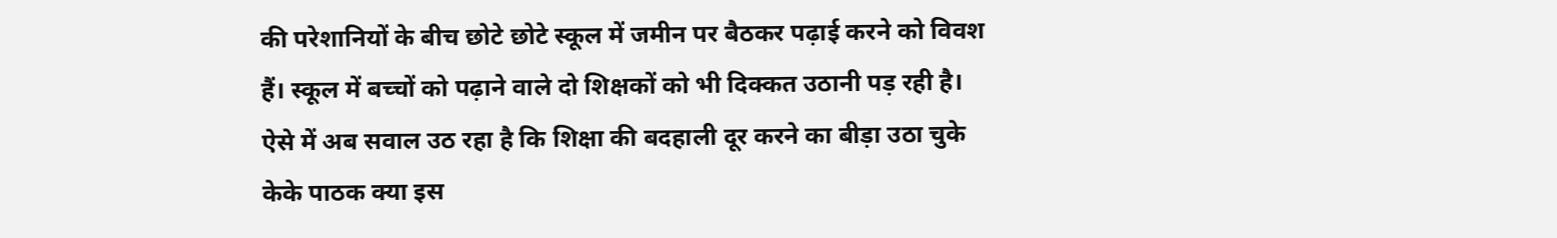की परेशानियों के बीच छोटे छोटे स्कूल में जमीन पर बैठकर पढ़ाई करने को विवश हैं। स्कूल में बच्चों को पढ़ाने वाले दो शिक्षकों को भी दिक्कत उठानी पड़ रही है। ऐसे में अब सवाल उठ रहा है कि शिक्षा की बदहाली दूर करने का बीड़ा उठा चुके केके पाठक क्या इस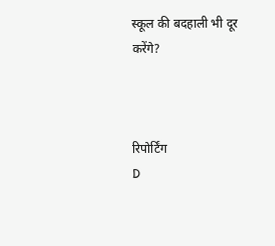स्कूल की बदहाली भी दूर करेंगे?



रिपोर्टिंग
D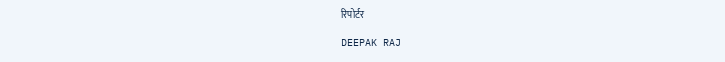रिपोर्टर

DEEPAK RAJ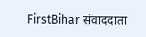FirstBihar संवाददाता